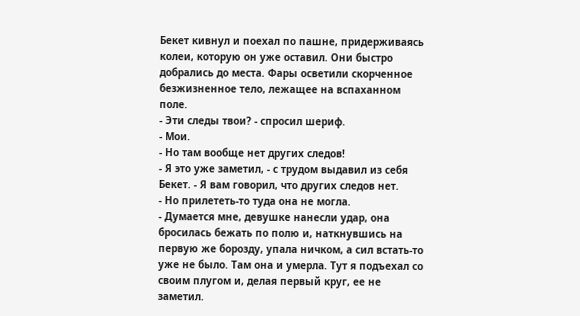Бекет кивнул и поехал по пашне, придерживаясь колеи, которую он уже оставил. Они быстро добрались до места. Фары осветили скорченное безжизненное тело, лежащее на вспаханном поле.
- Эти следы твои? - спросил шериф.
- Мои.
- Но там вообще нет других следов!
- Я это уже заметил, - с трудом выдавил из себя Бекет. - Я вам говорил, что других следов нет.
- Но прилететь-то туда она не могла.
- Думается мне, девушке нанесли удар, она бросилась бежать по полю и, наткнувшись на первую же борозду, упала ничком, а сил встать-то уже не было. Там она и умерла. Тут я подъехал со своим плугом и, делая первый круг, ее не заметил.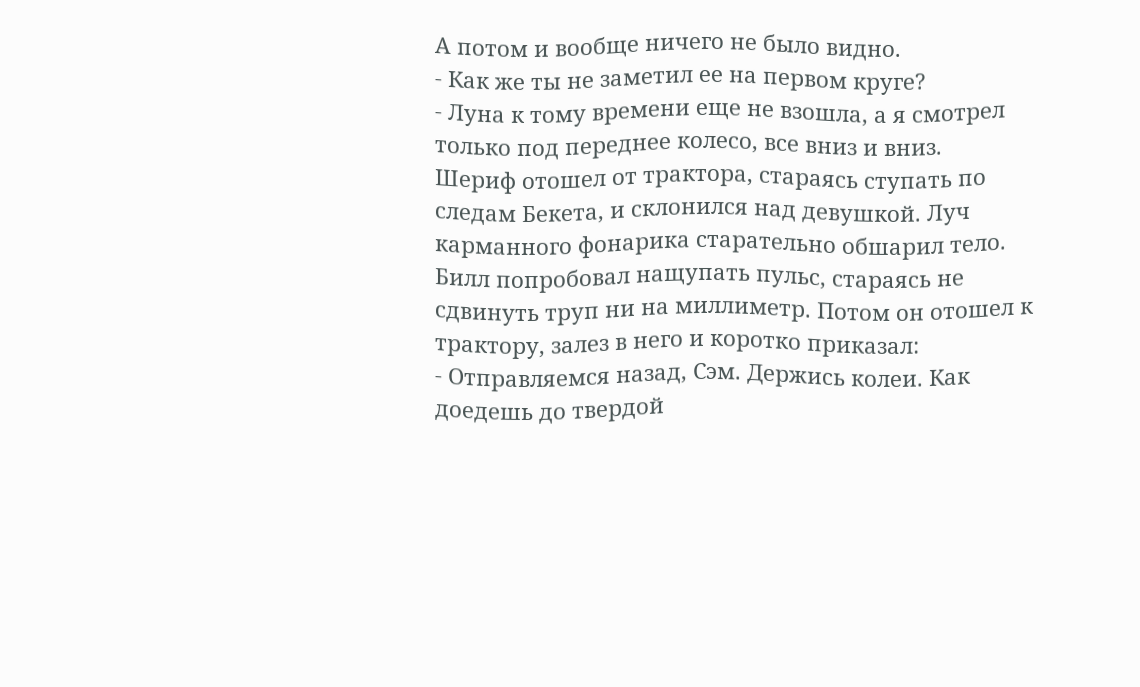А потом и вообще ничего не было видно.
- Как же ты не заметил ее на первом круге?
- Луна к тому времени еще не взошла, а я смотрел только под переднее колесо, все вниз и вниз.
Шериф отошел от трактора, стараясь ступать по следам Бекета, и склонился над девушкой. Луч карманного фонарика старательно обшарил тело. Билл попробовал нащупать пульс, стараясь не сдвинуть труп ни на миллиметр. Потом он отошел к трактору, залез в него и коротко приказал:
- Отправляемся назад, Сэм. Держись колеи. Как доедешь до твердой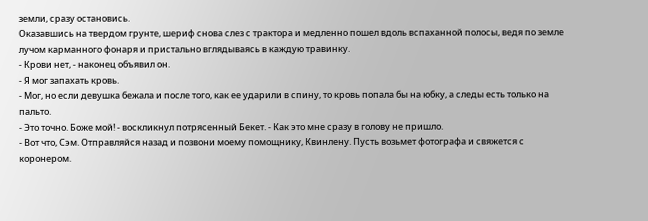земли, сразу остановись.
Оказавшись на твердом грунте, шериф снова слез с трактора и медленно пошел вдоль вспаханной полосы, ведя по земле лучом карманного фонаря и пристально вглядываясь в каждую травинку.
- Крови нет, - наконец объявил он.
- Я мог запахать кровь.
- Мог, но если девушка бежала и после того, как ее ударили в спину, то кровь попала бы на юбку, а следы есть только на пальто.
- Это точно. Боже мой! - воскликнул потрясенный Бекет. - Как это мне сразу в голову не пришло.
- Вот что, Сэм. Отправляйся назад и позвони моему помощнику, Квинлену. Пусть возьмет фотографа и свяжется с коронером.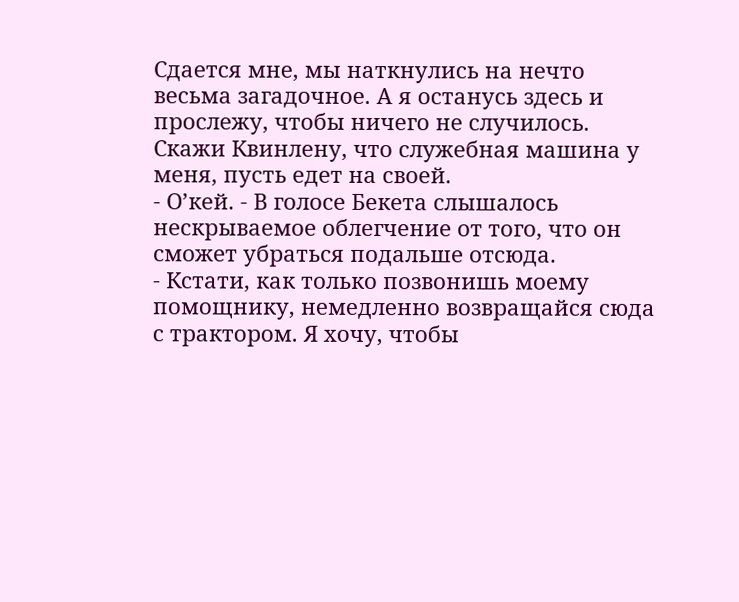Сдается мне, мы наткнулись на нечто весьма загадочное. А я останусь здесь и прослежу, чтобы ничего не случилось. Скажи Квинлену, что служебная машина у меня, пусть едет на своей.
- О’кей. - В голосе Бекета слышалось нескрываемое облегчение от того, что он сможет убраться подальше отсюда.
- Кстати, как только позвонишь моему помощнику, немедленно возвращайся сюда с трактором. Я хочу, чтобы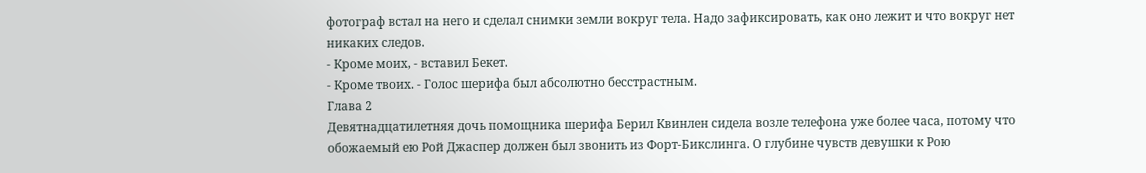фотограф встал на него и сделал снимки земли вокруг тела. Надо зафиксировать, как оно лежит и что вокруг нет никаких следов.
- Кроме моих, - вставил Бекет.
- Кроме твоих. - Голос шерифа был абсолютно бесстрастным.
Глава 2
Девятнадцатилетняя дочь помощника шерифа Берил Квинлен сидела возле телефона уже более часа, потому что обожаемый ею Рой Джаспер должен был звонить из Форт-Бикслинга. О глубине чувств девушки к Рою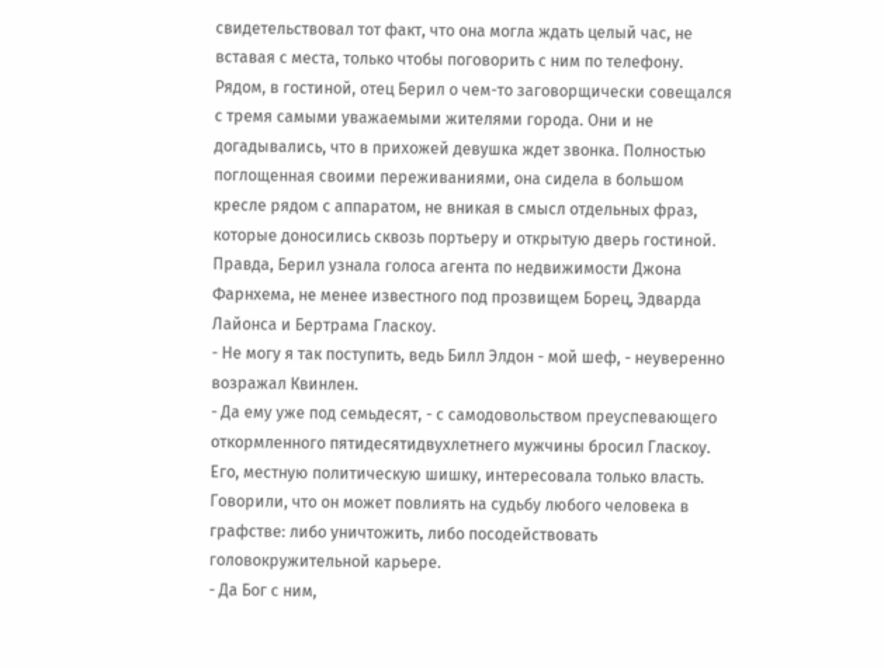свидетельствовал тот факт, что она могла ждать целый час, не вставая с места, только чтобы поговорить с ним по телефону.
Рядом, в гостиной, отец Берил о чем-то заговорщически совещался с тремя самыми уважаемыми жителями города. Они и не догадывались, что в прихожей девушка ждет звонка. Полностью поглощенная своими переживаниями, она сидела в большом кресле рядом с аппаратом, не вникая в смысл отдельных фраз, которые доносились сквозь портьеру и открытую дверь гостиной. Правда, Берил узнала голоса агента по недвижимости Джона Фарнхема, не менее известного под прозвищем Борец, Эдварда Лайонса и Бертрама Гласкоу.
- Не могу я так поступить, ведь Билл Элдон - мой шеф, - неуверенно возражал Квинлен.
- Да ему уже под семьдесят, - с самодовольством преуспевающего откормленного пятидесятидвухлетнего мужчины бросил Гласкоу.
Его, местную политическую шишку, интересовала только власть. Говорили, что он может повлиять на судьбу любого человека в графстве: либо уничтожить, либо посодействовать головокружительной карьере.
- Да Бог с ним,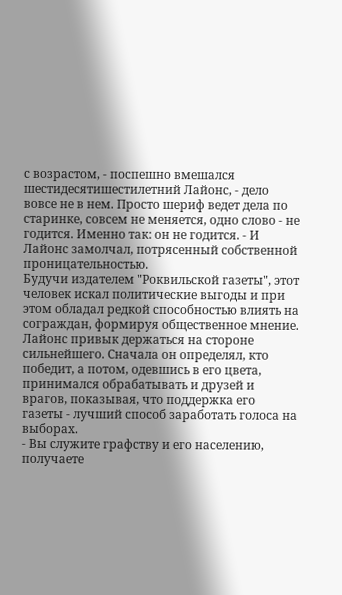с возрастом, - поспешно вмешался шестидесятишестилетний Лайонс, - дело вовсе не в нем. Просто шериф ведет дела по старинке, совсем не меняется, одно слово - не годится. Именно так: он не годится. - И Лайонс замолчал, потрясенный собственной проницательностью.
Будучи издателем "Роквильской газеты", этот человек искал политические выгоды и при этом обладал редкой способностью влиять на сограждан, формируя общественное мнение. Лайонс привык держаться на стороне сильнейшего. Сначала он определял, кто победит, а потом, одевшись в его цвета, принимался обрабатывать и друзей и врагов, показывая, что поддержка его газеты - лучший способ заработать голоса на выборах.
- Вы служите графству и его населению, получаете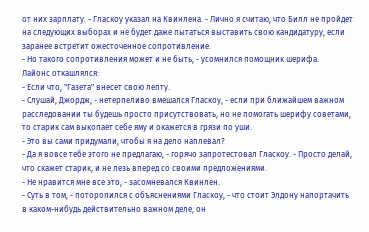от них зарплату. - Гласкоу указал на Квинлена. - Лично я считаю, что Билл не пройдет на следующих выборах и не будет даже пытаться выставить свою кандидатуру, если заранее встретит ожесточенное сопротивление.
- Но такого сопротивления может и не быть, - усомнился помощник шерифа.
Лайонс откашлялся:
- Если что, "Газета" внесет свою лепту.
- Слушай, Джордж, - нетерпеливо вмешался Гласкоу, - если при ближайшем важном расследовании ты будешь просто присутствовать, но не помогать шерифу советами, то старик сам выкопает себе яму и окажется в грязи по уши.
- Это вы сами придумали, чтобы я на дело наплевал?
- Да я вовсе тебе этого не предлагаю, - горячо запротестовал Гласкоу. - Просто делай, что скажет старик, и не лезь вперед со своими предложениями.
- Не нравится мне все это, - засомневался Квинлен.
- Суть в том, - поторопился с объяснениями Гласкоу, - что стоит Элдону напортачить в каком-нибудь действительно важном деле, он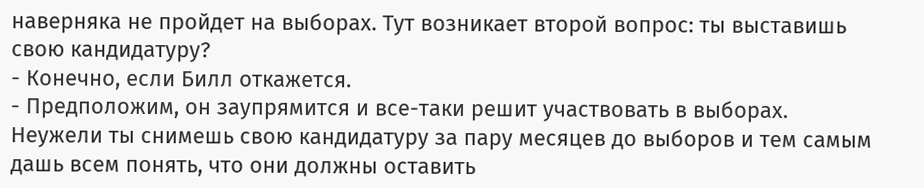наверняка не пройдет на выборах. Тут возникает второй вопрос: ты выставишь свою кандидатуру?
- Конечно, если Билл откажется.
- Предположим, он заупрямится и все-таки решит участвовать в выборах. Неужели ты снимешь свою кандидатуру за пару месяцев до выборов и тем самым дашь всем понять, что они должны оставить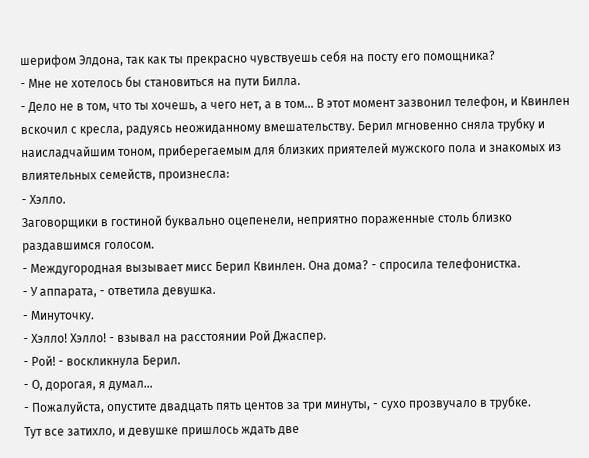шерифом Элдона, так как ты прекрасно чувствуешь себя на посту его помощника?
- Мне не хотелось бы становиться на пути Билла.
- Дело не в том, что ты хочешь, а чего нет, а в том… В этот момент зазвонил телефон, и Квинлен вскочил с кресла, радуясь неожиданному вмешательству. Берил мгновенно сняла трубку и наисладчайшим тоном, приберегаемым для близких приятелей мужского пола и знакомых из влиятельных семейств, произнесла:
- Хэлло.
Заговорщики в гостиной буквально оцепенели, неприятно пораженные столь близко раздавшимся голосом.
- Междугородная вызывает мисс Берил Квинлен. Она дома? - спросила телефонистка.
- У аппарата, - ответила девушка.
- Минуточку.
- Хэлло! Хэлло! - взывал на расстоянии Рой Джаспер.
- Рой! - воскликнула Берил.
- О, дорогая, я думал…
- Пожалуйста, опустите двадцать пять центов за три минуты, - сухо прозвучало в трубке.
Тут все затихло, и девушке пришлось ждать две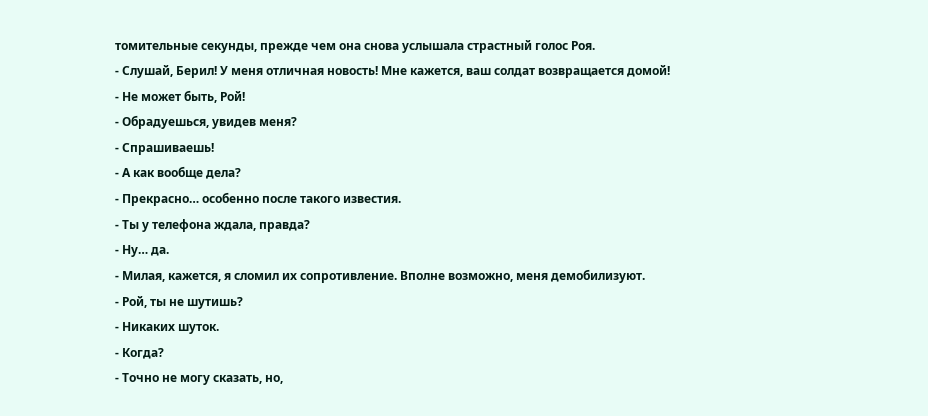томительные секунды, прежде чем она снова услышала страстный голос Роя.
- Слушай, Берил! У меня отличная новость! Мне кажется, ваш солдат возвращается домой!
- Не может быть, Рой!
- Обрадуешься, увидев меня?
- Спрашиваешь!
- А как вообще дела?
- Прекрасно… особенно после такого известия.
- Ты у телефона ждала, правда?
- Ну… да.
- Милая, кажется, я сломил их сопротивление. Вполне возможно, меня демобилизуют.
- Рой, ты не шутишь?
- Никаких шуток.
- Когда?
- Точно не могу сказать, но,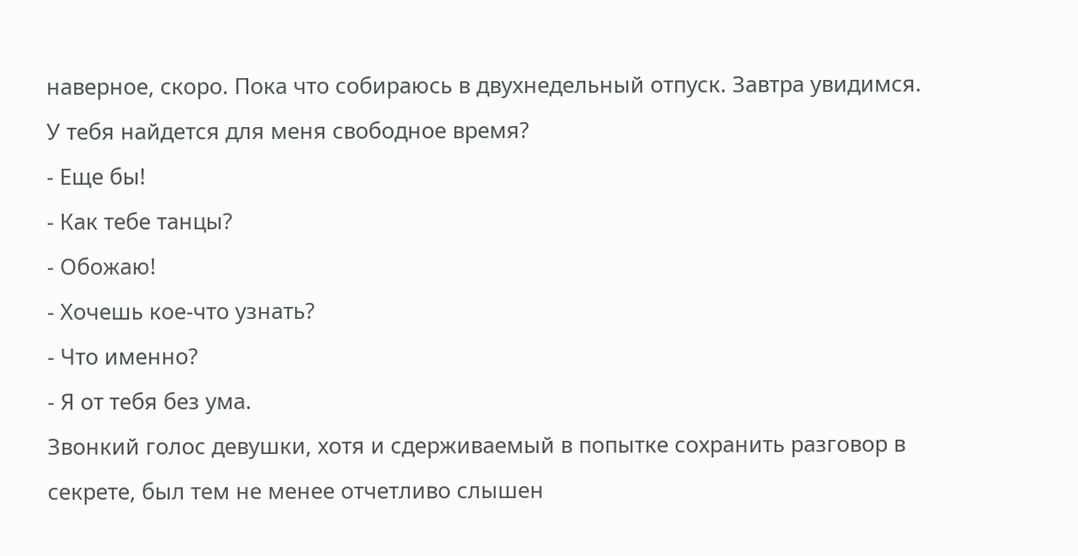наверное, скоро. Пока что собираюсь в двухнедельный отпуск. Завтра увидимся. У тебя найдется для меня свободное время?
- Еще бы!
- Как тебе танцы?
- Обожаю!
- Хочешь кое-что узнать?
- Что именно?
- Я от тебя без ума.
Звонкий голос девушки, хотя и сдерживаемый в попытке сохранить разговор в секрете, был тем не менее отчетливо слышен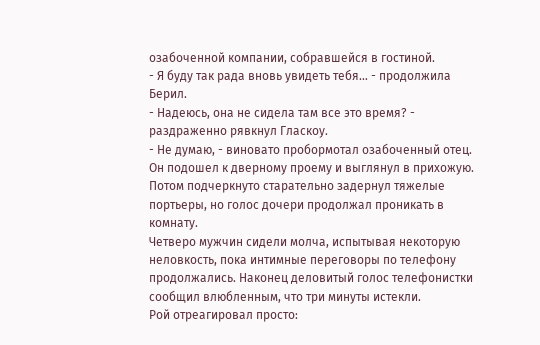озабоченной компании, собравшейся в гостиной.
- Я буду так рада вновь увидеть тебя… - продолжила Берил.
- Надеюсь, она не сидела там все это время? - раздраженно рявкнул Гласкоу.
- Не думаю, - виновато пробормотал озабоченный отец.
Он подошел к дверному проему и выглянул в прихожую. Потом подчеркнуто старательно задернул тяжелые портьеры, но голос дочери продолжал проникать в комнату.
Четверо мужчин сидели молча, испытывая некоторую неловкость, пока интимные переговоры по телефону продолжались. Наконец деловитый голос телефонистки сообщил влюбленным, что три минуты истекли.
Рой отреагировал просто: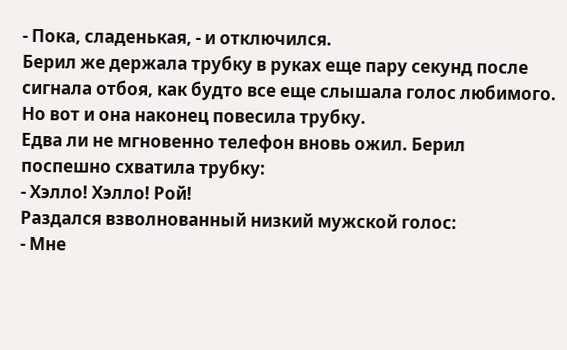- Пока, сладенькая, - и отключился.
Берил же держала трубку в руках еще пару секунд после сигнала отбоя, как будто все еще слышала голос любимого. Но вот и она наконец повесила трубку.
Едва ли не мгновенно телефон вновь ожил. Берил поспешно схватила трубку:
- Хэлло! Хэлло! Рой!
Раздался взволнованный низкий мужской голос:
- Мне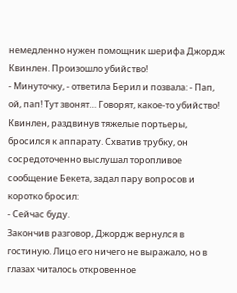немедленно нужен помощник шерифа Джордж Квинлен. Произошло убийство!
- Минуточку, - ответила Берил и позвала: - Пап, ой, пап! Тут звонят… Говорят, какое-то убийство!
Квинлен, раздвинув тяжелые портьеры, бросился к аппарату. Схватив трубку, он сосредоточенно выслушал торопливое сообщение Бекета, задал пару вопросов и коротко бросил:
- Сейчас буду.
Закончив разговор, Джордж вернулся в гостиную. Лицо его ничего не выражало, но в глазах читалось откровенное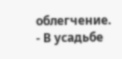облегчение.
- В усадьбе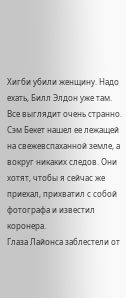Хигби убили женщину. Надо ехать, Билл Элдон уже там. Все выглядит очень странно. Сэм Бекет нашел ее лежащей на свежевспаханной земле, а вокруг никаких следов. Они хотят, чтобы я сейчас же приехал, прихватил с собой фотографа и известил коронера.
Глаза Лайонса заблестели от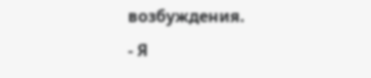возбуждения.
- Я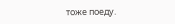тоже поеду.